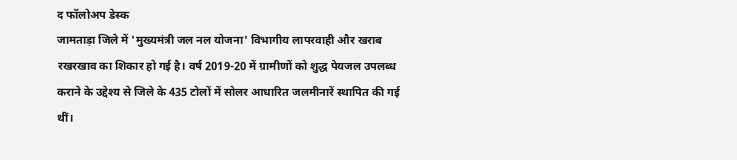द फॉलोअप डेस्क
जामताड़ा जिले में 'मुख्यमंत्री जल नल योजना' विभागीय लापरवाही और खराब रखरखाव का शिकार हो गई है। वर्ष 2019-20 में ग्रामीणों को शुद्ध पेयजल उपलब्ध कराने के उद्देश्य से जिले के 435 टोलों में सोलर आधारित जलमीनारें स्थापित की गई थीं।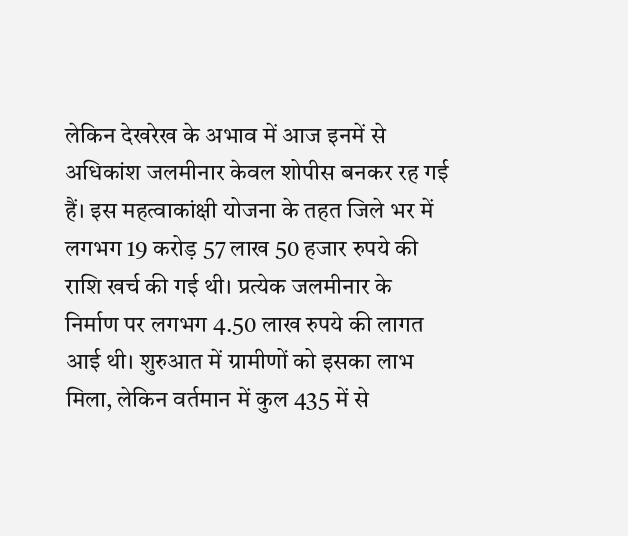लेकिन देखरेख के अभाव में आज इनमें से अधिकांश जलमीनार केवल शोपीस बनकर रह गई हैं। इस महत्वाकांक्षी योजना के तहत जिले भर में लगभग 19 करोड़ 57 लाख 50 हजार रुपये की राशि खर्च की गई थी। प्रत्येक जलमीनार के निर्माण पर लगभग 4.50 लाख रुपये की लागत आई थी। शुरुआत में ग्रामीणों को इसका लाभ मिला, लेकिन वर्तमान में कुल 435 में से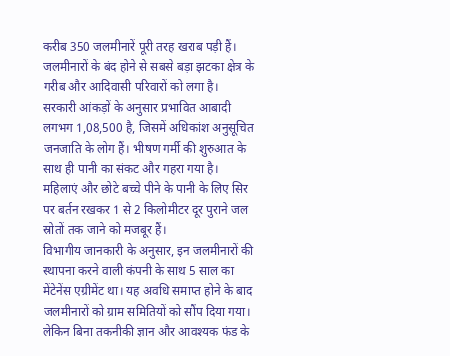करीब 350 जलमीनारें पूरी तरह खराब पड़ी हैं। जलमीनारों के बंद होने से सबसे बड़ा झटका क्षेत्र के गरीब और आदिवासी परिवारों को लगा है। सरकारी आंकड़ों के अनुसार प्रभावित आबादी लगभग 1,08,500 है, जिसमें अधिकांश अनुसूचित जनजाति के लोग हैं। भीषण गर्मी की शुरुआत के साथ ही पानी का संकट और गहरा गया है। महिलाएं और छोटे बच्चे पीने के पानी के लिए सिर पर बर्तन रखकर 1 से 2 किलोमीटर दूर पुराने जल स्रोतों तक जाने को मजबूर हैं।
विभागीय जानकारी के अनुसार, इन जलमीनारों की स्थापना करने वाली कंपनी के साथ 5 साल का मेंटेनेंस एग्रीमेंट था। यह अवधि समाप्त होने के बाद जलमीनारों को ग्राम समितियों को सौंप दिया गया। लेकिन बिना तकनीकी ज्ञान और आवश्यक फंड के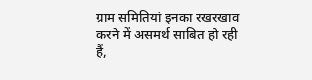ग्राम समितियां इनका रखरखाव करने में असमर्थ साबित हो रही हैं,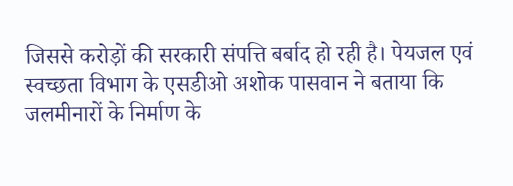जिससे करोड़ों की सरकारी संपत्ति बर्बाद हो रही है। पेयजल एवं स्वच्छता विभाग के एसडीओ अशोक पासवान ने बताया कि जलमीनारों के निर्माण के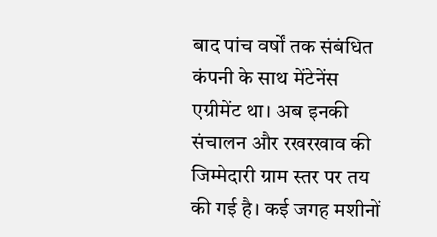बाद पांच वर्षों तक संबंधित कंपनी के साथ मेंटेनेंस एग्रीमेंट था। अब इनकी संचालन और रखरखाव की जिम्मेदारी ग्राम स्तर पर तय की गई है। कई जगह मशीनों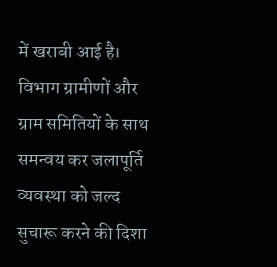में खराबी आई है। विभाग ग्रामीणों और ग्राम समितियों के साथ समन्वय कर जलापूर्ति व्यवस्था को जल्द सुचारू करने की दिशा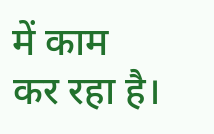में काम कर रहा है।